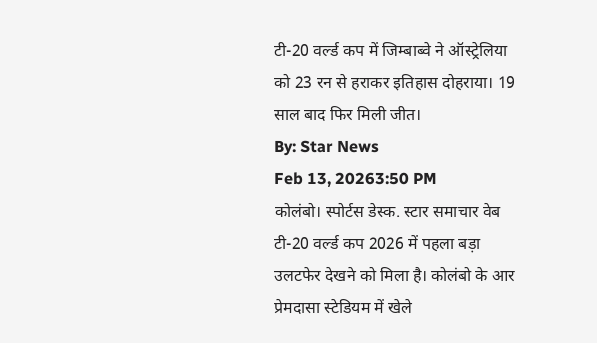टी-20 वर्ल्ड कप में जिम्बाब्वे ने ऑस्ट्रेलिया को 23 रन से हराकर इतिहास दोहराया। 19 साल बाद फिर मिली जीत।
By: Star News
Feb 13, 20263:50 PM
कोलंबो। स्पोर्टस डेस्क. स्टार समाचार वेब
टी-20 वर्ल्ड कप 2026 में पहला बड़ा उलटफेर देखने को मिला है। कोलंबो के आर प्रेमदासा स्टेडियम में खेले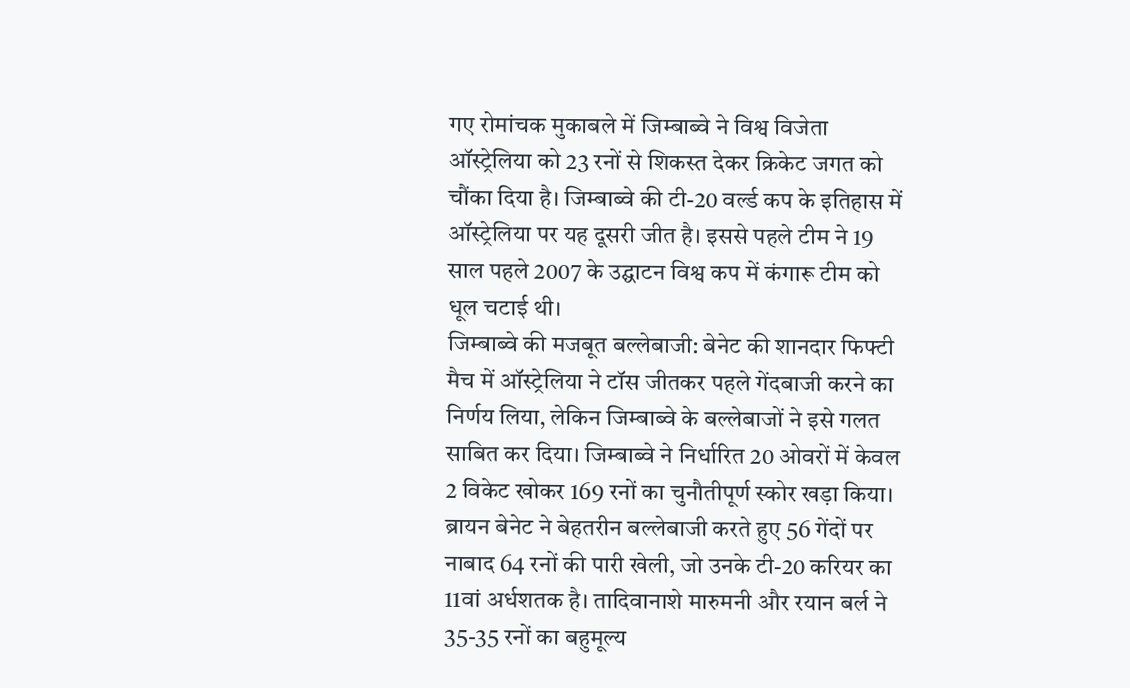गए रोमांचक मुकाबले में जिम्बाब्वे ने विश्व विजेता ऑस्ट्रेलिया को 23 रनों से शिकस्त देकर क्रिकेट जगत को चौंका दिया है। जिम्बाब्वे की टी-20 वर्ल्ड कप के इतिहास में ऑस्ट्रेलिया पर यह दूसरी जीत है। इससे पहले टीम ने 19 साल पहले 2007 के उद्घाटन विश्व कप में कंगारू टीम को धूल चटाई थी।
जिम्बाब्वे की मजबूत बल्लेबाजी: बेनेट की शानदार फिफ्टी
मैच में ऑस्ट्रेलिया ने टॉस जीतकर पहले गेंदबाजी करने का निर्णय लिया, लेकिन जिम्बाब्वे के बल्लेबाजों ने इसे गलत साबित कर दिया। जिम्बाब्वे ने निर्धारित 20 ओवरों में केवल 2 विकेट खोकर 169 रनों का चुनौतीपूर्ण स्कोर खड़ा किया। ब्रायन बेनेट ने बेहतरीन बल्लेबाजी करते हुए 56 गेंदों पर नाबाद 64 रनों की पारी खेली, जो उनके टी-20 करियर का 11वां अर्धशतक है। तादिवानाशे मारुमनी और रयान बर्ल ने 35-35 रनों का बहुमूल्य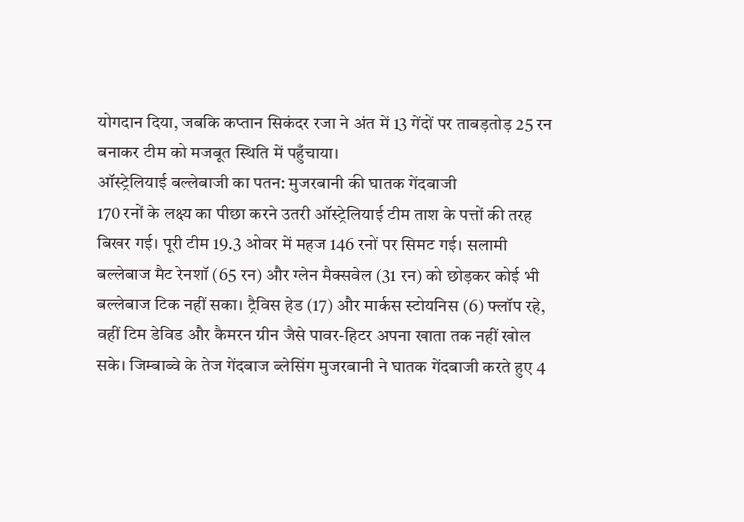योगदान दिया, जबकि कप्तान सिकंदर रजा ने अंत में 13 गेंदों पर ताबड़तोड़ 25 रन बनाकर टीम को मजबूत स्थिति में पहुँचाया।
ऑस्ट्रेलियाई बल्लेबाजी का पतन: मुजरबानी की घातक गेंदबाजी
170 रनों के लक्ष्य का पीछा करने उतरी ऑस्ट्रेलियाई टीम ताश के पत्तों की तरह बिखर गई। पूरी टीम 19.3 ओवर में महज 146 रनों पर सिमट गई। सलामी बल्लेबाज मैट रेनशॉ (65 रन) और ग्लेन मैक्सवेल (31 रन) को छोड़कर कोई भी बल्लेबाज टिक नहीं सका। ट्रैविस हेड (17) और मार्कस स्टोयनिस (6) फ्लॉप रहे, वहीं टिम डेविड और कैमरन ग्रीन जैसे पावर-हिटर अपना खाता तक नहीं खोल सके। जिम्बाब्वे के तेज गेंदबाज ब्लेसिंग मुजरबानी ने घातक गेंदबाजी करते हुए 4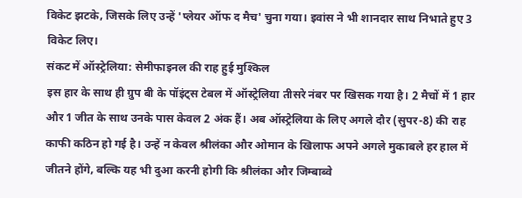विकेट झटके, जिसके लिए उन्हें 'प्लेयर ऑफ द मैच' चुना गया। इवांस ने भी शानदार साथ निभाते हुए 3 विकेट लिए।
संकट में ऑस्ट्रेलिया: सेमीफाइनल की राह हुई मुश्किल
इस हार के साथ ही ग्रुप बी के पॉइंट्स टेबल में ऑस्ट्रेलिया तीसरे नंबर पर खिसक गया है। 2 मैचों में 1 हार और 1 जीत के साथ उनके पास केवल 2 अंक हैं। अब ऑस्ट्रेलिया के लिए अगले दौर (सुपर-8) की राह काफी कठिन हो गई है। उन्हें न केवल श्रीलंका और ओमान के खिलाफ अपने अगले मुकाबले हर हाल में जीतने होंगे, बल्कि यह भी दुआ करनी होगी कि श्रीलंका और जिम्बाब्वे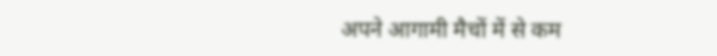अपने आगामी मैचों में से कम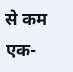से कम एक-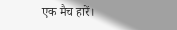एक मैच हारें।